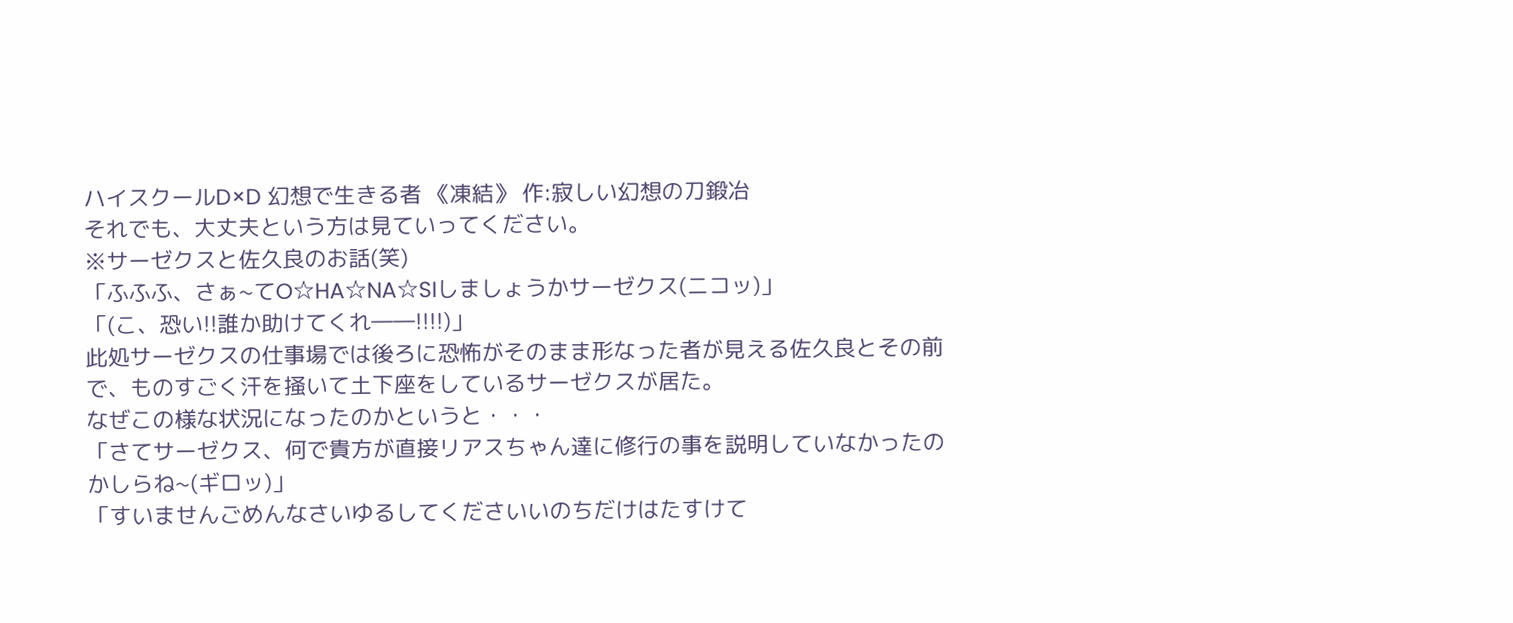ハイスクールD×D 幻想で生きる者 《凍結》 作:寂しい幻想の刀鍛冶
それでも、大丈夫という方は見ていってください。
※サーゼクスと佐久良のお話(笑)
「ふふふ、さぁ~てO☆HA☆NA☆SIしましょうかサーゼクス(ニコッ)」
「(こ、恐い!!誰か助けてくれ――!!!!)」
此処サーゼクスの仕事場では後ろに恐怖がそのまま形なった者が見える佐久良とその前で、ものすごく汗を掻いて土下座をしているサーゼクスが居た。
なぜこの様な状況になったのかというと・・・
「さてサーゼクス、何で貴方が直接リアスちゃん達に修行の事を説明していなかったのかしらね~(ギロッ)」
「すいませんごめんなさいゆるしてくださいいのちだけはたすけて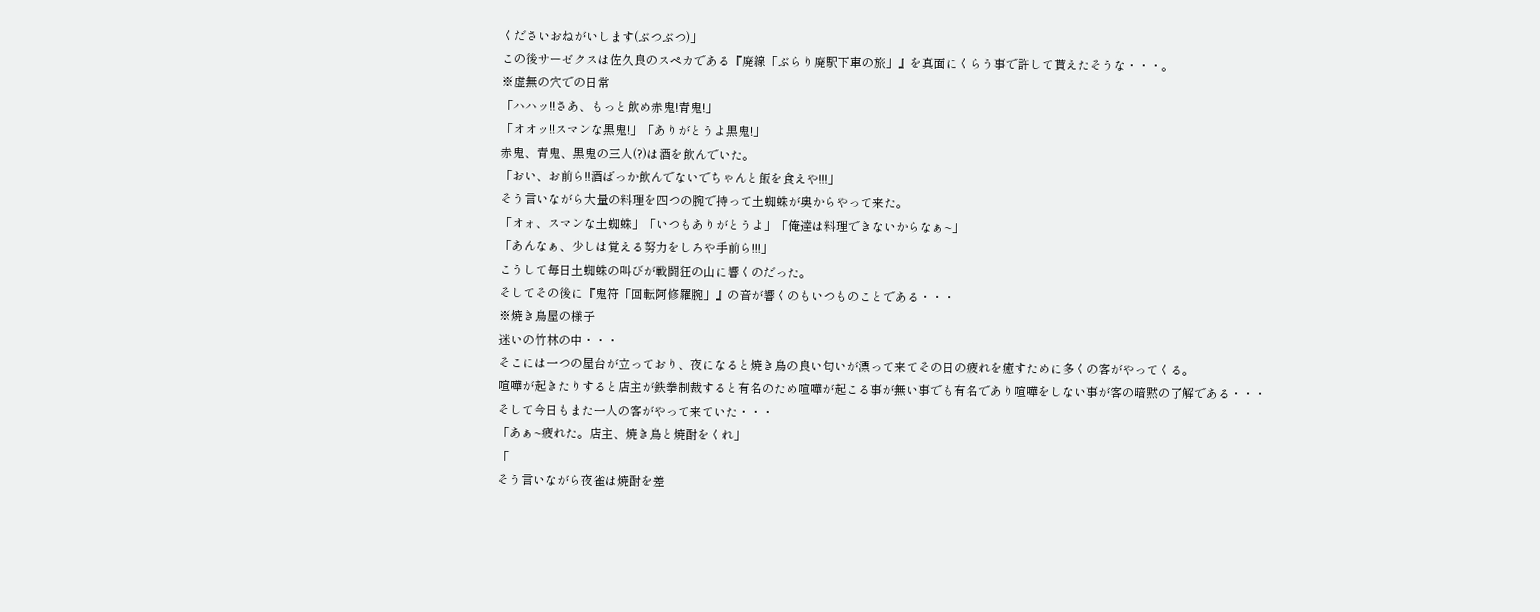くださいおねがいします(ぶつぶつ)」
この後サーゼクスは佐久良のスペカである『廃線「ぶらり廃駅下車の旅」』を真面にくらう事で許して貰えたそうな・・・。
※虚無の穴での日常
「ハハッ!!さあ、もっと飲め赤鬼!青鬼!」
「オオッ!!スマンな黒鬼!」「ありがとうよ黒鬼!」
赤鬼、青鬼、黒鬼の三人(?)は酒を飲んでいた。
「おい、お前ら!!酒ばっか飲んでないでちゃんと飯を食えや!!!」
そう言いながら大量の料理を四つの腕で持って土蜘蛛が奥からやって来た。
「オォ、スマンな土蜘蛛」「いつもありがとうよ」「俺達は料理できないからなぁ~」
「あんなぁ、少しは覚える努力をしろや手前ら!!!」
こうして毎日土蜘蛛の叫びが戦闘狂の山に響くのだった。
そしてその後に『鬼符「回転阿修羅腕」』の音が響くのもいつものことである・・・
※焼き鳥屋の様子
迷いの竹林の中・・・
そこには一つの屋台が立っており、夜になると焼き鳥の良い匂いが漂って来てその日の疲れを癒すために多くの客がやってくる。
喧嘩が起きたりすると店主が鉄拳制裁すると有名のため喧嘩が起こる事が無い事でも有名であり喧嘩をしない事が客の暗黙の了解である・・・
そして今日もまた一人の客がやって来ていた・・・
「あぁ~疲れた。店主、焼き鳥と焼酎をくれ」
「
そう言いながら夜雀は焼酎を差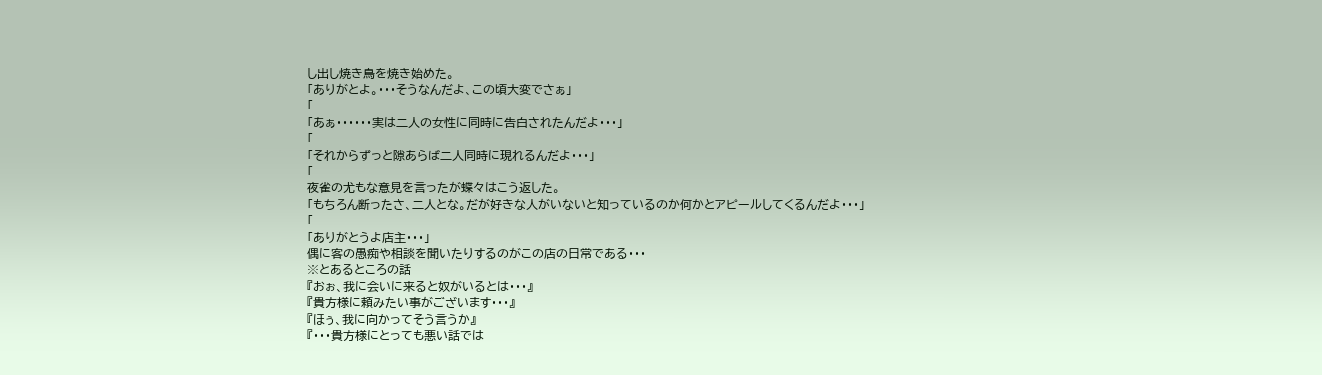し出し焼き鳥を焼き始めた。
「ありがとよ。・・・そうなんだよ、この頃大変でさぁ」
「
「あぁ・・・・・・実は二人の女性に同時に告白されたんだよ・・・」
「
「それからずっと隙あらば二人同時に現れるんだよ・・・」
「
夜雀の尤もな意見を言ったが蝶々はこう返した。
「もちろん断ったさ、二人とな。だが好きな人がいないと知っているのか何かとアピールしてくるんだよ・・・」
「
「ありがとうよ店主・・・」
偶に客の愚痴や相談を聞いたりするのがこの店の日常である・・・
※とあるところの話
『おぉ、我に会いに来ると奴がいるとは・・・』
『貴方様に頼みたい事がございます・・・』
『ほぅ、我に向かってそう言うか』
『・・・貴方様にとっても悪い話では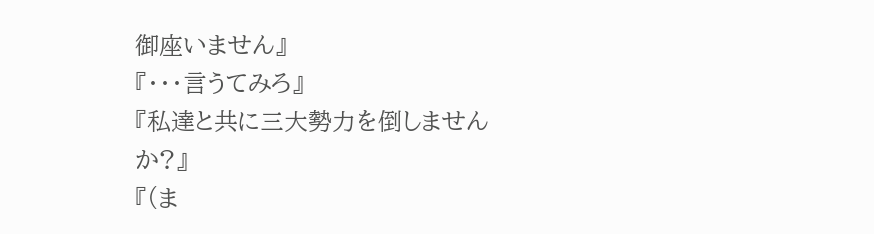御座いません』
『・・・言うてみろ』
『私達と共に三大勢力を倒しませんか?』
『(ま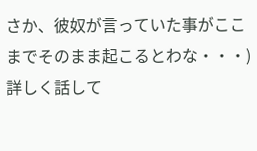さか、彼奴が言っていた事がここまでそのまま起こるとわな・・・)詳しく話して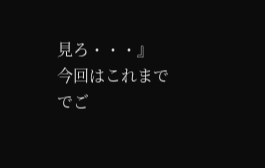見ろ・・・』
今回はこれまででご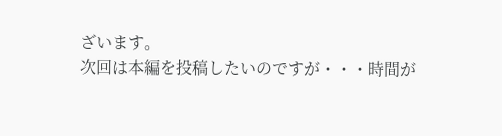ざいます。
次回は本編を投稿したいのですが・・・時間が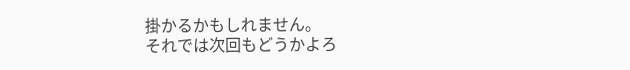掛かるかもしれません。
それでは次回もどうかよろ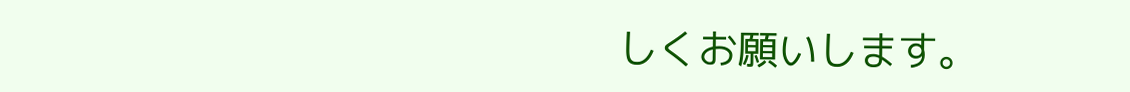しくお願いします。